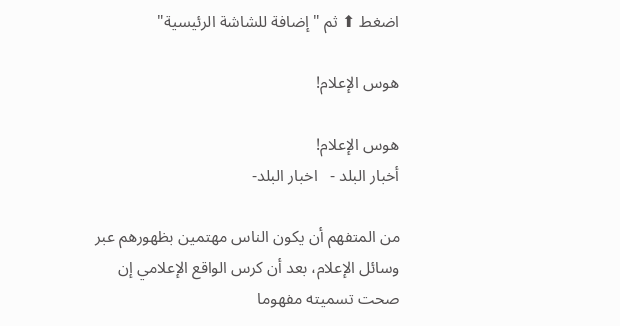اضغط ⬆ ثم "إضافة للشاشة الرئيسية"

هوس الإعلام!

هوس الإعلام!
أخبار البلد -   اخبار البلد-

من المتفهم أن يكون الناس مهتمين بظهورهم عبر وسائل الإعلام، بعد أن كرس الواقع الإعلامي إن صحت تسميته مفهوما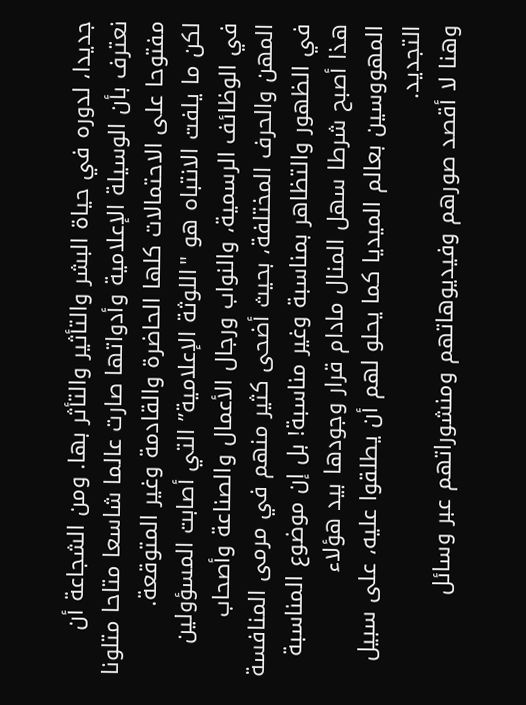جديدا، لدوره في حياة البشر والتأثير والتأثر بها. ومن الشجاعة أن نعترف بأن الوسيلة الإعلامية وأدواتها صارت عالما شاسعا متاحا متلونا مفتوحا على الاحتمالات كلها الحاضرة والقادمة وغير المتوقعة.
لكن ما يلفت الانتباه هو "اللوثة الإعلامية” التي أصابت المسؤولين في الوظائف الرسمية، والنواب ورجال الأعمال والصناعة وأصحاب المهن والحرف المختلفة، بحيث أضحى كثير منهم في مرمى المنافسة في الظهور والتظاهر بمناسبة وغير مناسبة! بل إن موضوع المناسبة هذا أصبح شرطا سهل المنال مادام قرار وجودها بيد هؤلاء المهووسين بعالم الميديا كما يحلو لهم أن يطلقوا عليه، على سبيل التجديد.
وهنا لا أقصد صورهم وفيديوهاتهم ومنشوراتهم عبر وسائل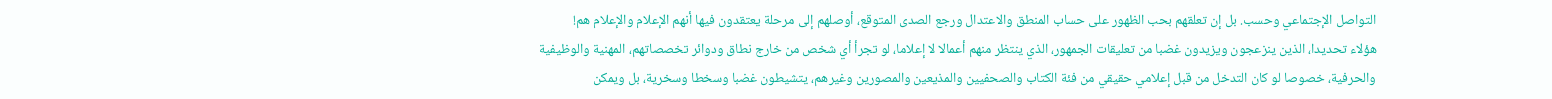التواصل الإجتماعي وحسب. بل إن تعلقهم بحب الظهور على حساب المنطق والاعتدال ورجع الصدى المتوقع، أوصلهم إلى مرحلة يعتقدون فيها أنهم الإعلام والإعلام هم!
هؤلاء تحديدا، الذين ينزعجون ويزيدون غضبا من تعليقات الجمهور، الذي ينتظر منهم أعمالا لا إعلاما، لو تجرأ أي شخص من خارج نطاق ودوائر تخصصاتهم، المهنية والوظيفية والحرفية، خصوصا لو كان التدخل من قبل إعلامي حقيقي من فئة الكتاب والصحفيين والمذيعين والمصورين وغيرهم، يتشيطون غضبا وسخطا وسخرية، بل ويمكن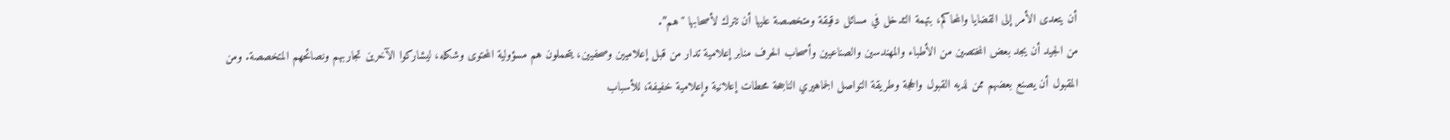أن يتعدى الأمر إلى القضايا والمحاكم، بتهمة التدخل في مسائل دقيقة ومتخصصة عليها أن تترك لأصحابها "هم”.
من الجيد أن يجد بعض المختصين من الأطباء والمهندسين والصناعيين وأصحاب الحرف منابر إعلامية تدار من قبل إعلاميين وصحفيين، يتحملون هم مسؤولية المحتوى وشكله، ليشاركوا الآخرين تجاربهم ونصائحهم المتخصصة. ومن المقبول أن يصنع بعضهم ممن لديه القبول والحجة وطريقة التواصل الجماهيري الناجحة محطات إعلانية وإعلامية خفيفة، للأسباب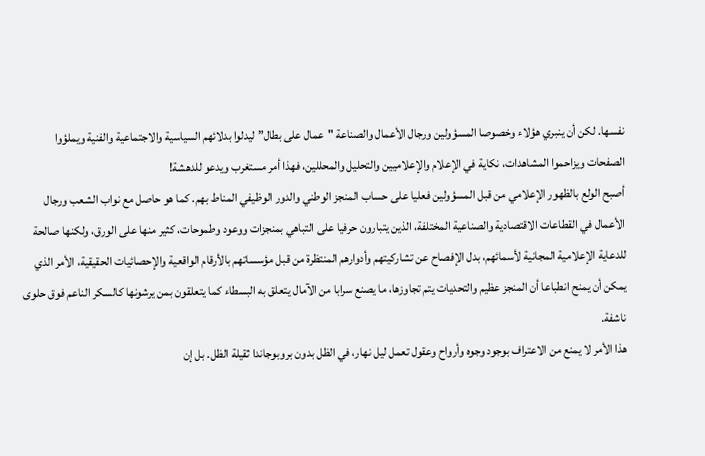نفسها. لكن أن ينبري هؤلاء وخصوصا المسؤولين ورجال الأعمال والصناعة "عمال على بطال” ليدلوا بدلائهم السياسية والاجتماعية والفنية ويملؤوا الصفحات ويزاحموا المشاهدات، نكاية في الإعلام والإعلاميين والتحليل والمحللين، فهذا أمر مستغرب ويدعو للدهشة!
أصبح الولع بالظهور الإعلامي من قبل المسؤولين فعليا على حساب المنجز الوطني والدور الوظيفي المناط بهم. كما هو حاصل مع نواب الشعب ورجال الأعمال في القطاعات الاقتصادية والصناعية المختلفة، الذين يتبارون حرفيا على التباهي بمنجزات ووعود وطموحات، كثير منها على الورق، ولكنها صالحة للدعاية الإعلامية المجانية لأسمائهم، بدل الإفصاح عن تشاركيتهم وأدوارهم المنتظرة من قبل مؤسساتهم بالأرقام الواقعية والإحصائيات الحقيقية، الأمر الذي يمكن أن يمنح انطباعا أن المنجز عظيم والتحديات يتم تجاوزها، ما يصنع سرابا من الآمال يتعلق به البسطاء كما يتعلقون بمن يرشونها كالسكر الناعم فوق حلوى ناشفة.
هذا الأمر لا يمنع من الاعتراف بوجود وجوه وأرواح وعقول تعمل ليل نهار، في الظل بدون بروبوجاندا ثقيلة الظل. بل إن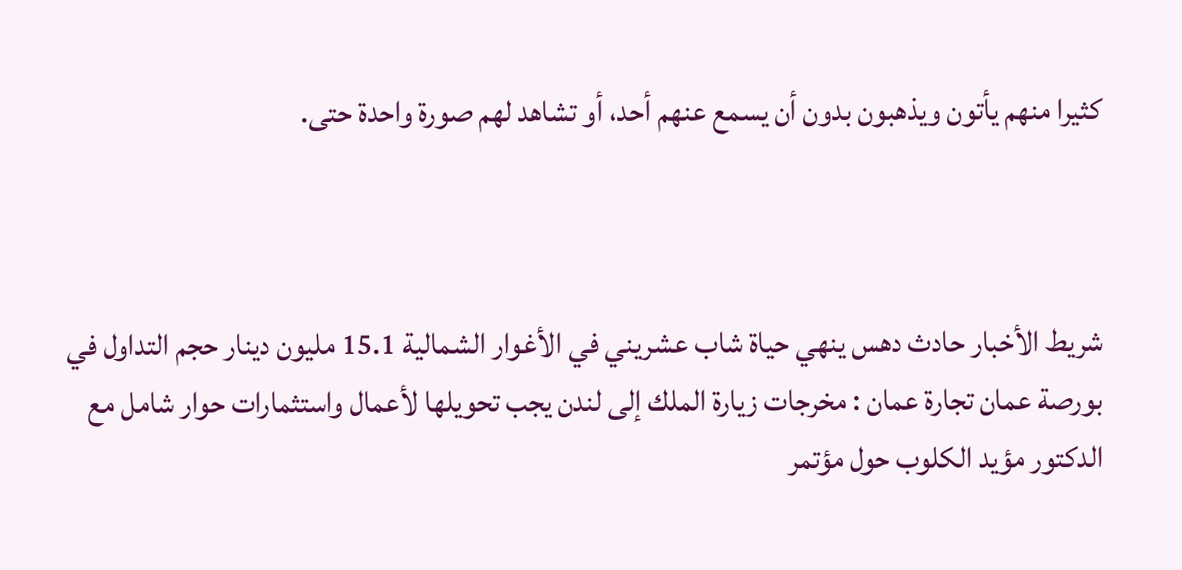كثيرا منهم يأتون ويذهبون بدون أن يسمع عنهم أحد، أو تشاهد لهم صورة واحدة حتى.



شريط الأخبار حادث دهس ينهي حياة شاب عشريني في الأغوار الشمالية 15.1 مليون دينار حجم التداول في بورصة عمان تجارة عمان : مخرجات زيارة الملك إلى لندن يجب تحويلها لأعمال واستثمارات حوار شامل مع الدكتور مؤيد الكلوب حول مؤتمر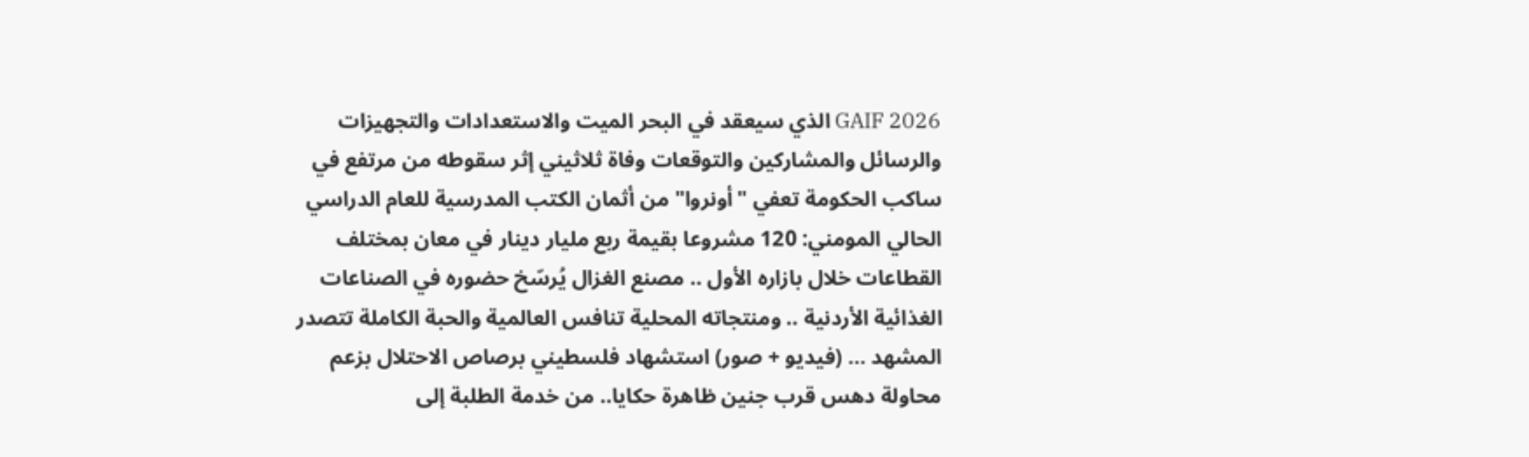GAIF 2026 الذي سيعقد في البحر الميت والاستعدادات والتجهيزات والرسائل والمشاركين والتوقعات وفاة ثلاثيني إثر سقوطه من مرتفع في ساكب الحكومة تعفي "أونروا" من أثمان الكتب المدرسية للعام الدراسي الحالي المومني: 120 مشروعا بقيمة ربع مليار دينار في معان بمختلف القطاعات خلال بازاره الأول .. مصنع الغزال يُرسّخ حضوره في الصناعات الغذائية الأردنية .. ومنتجاته المحلية تنافس العالمية والحبة الكاملة تتصدر المشهد … (فيديو + صور) استشهاد فلسطيني برصاص الاحتلال بزعم محاولة دهس قرب جنين ظاهرة حكايا.. من خدمة الطلبة إلى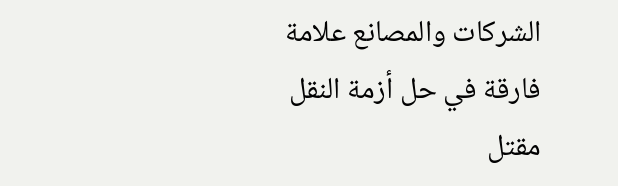الشركات والمصانع علامة فارقة في حل أزمة النقل مقتل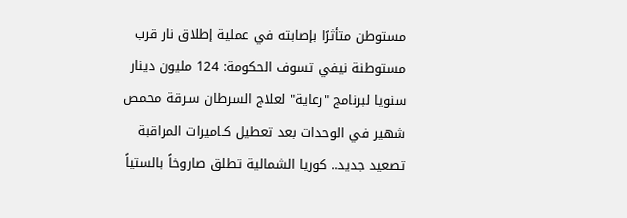مستوطن متأثرًا بإصابته في عملية إطلاق نار قرب مستوطنة نيفي تسوف الحكومة: 124 مليون دينار سنويا لبرنامج "رعاية" لعلاج السرطان سـرقة محمص شهير في الوحدات بعد تعطيل كـاميرات المراقبة تصعيد جديد.. كوريا الشمالية تطلق صاروخاً بالستياً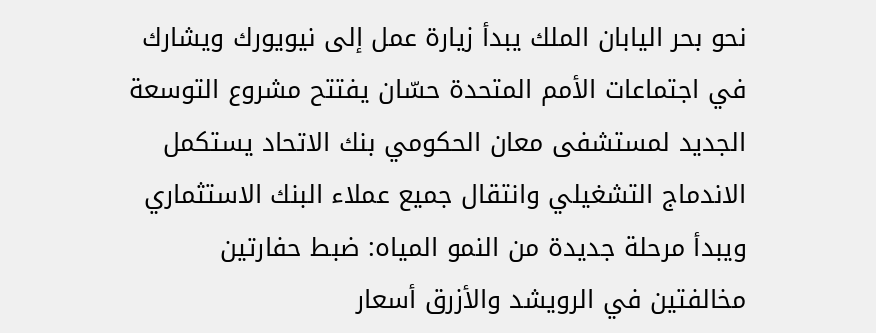نحو بحر اليابان الملك يبدأ زيارة عمل إلى نيويورك ويشارك في اجتماعات الأمم المتحدة حسّان يفتتح مشروع التوسعة الجديد لمستشفى معان الحكومي بنك الاتحاد يستكمل الاندماج التشغيلي وانتقال جميع عملاء البنك الاستثماري ويبدأ مرحلة جديدة من النمو المياه: ضبط حفارتين مخالفتين في الرويشد والأزرق أسعار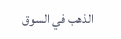الذهب في السوق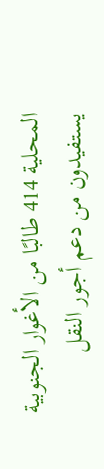المحلية 414 طالبًا من الأغوار الجنوبية يستفيدون من دعم أجور النقل